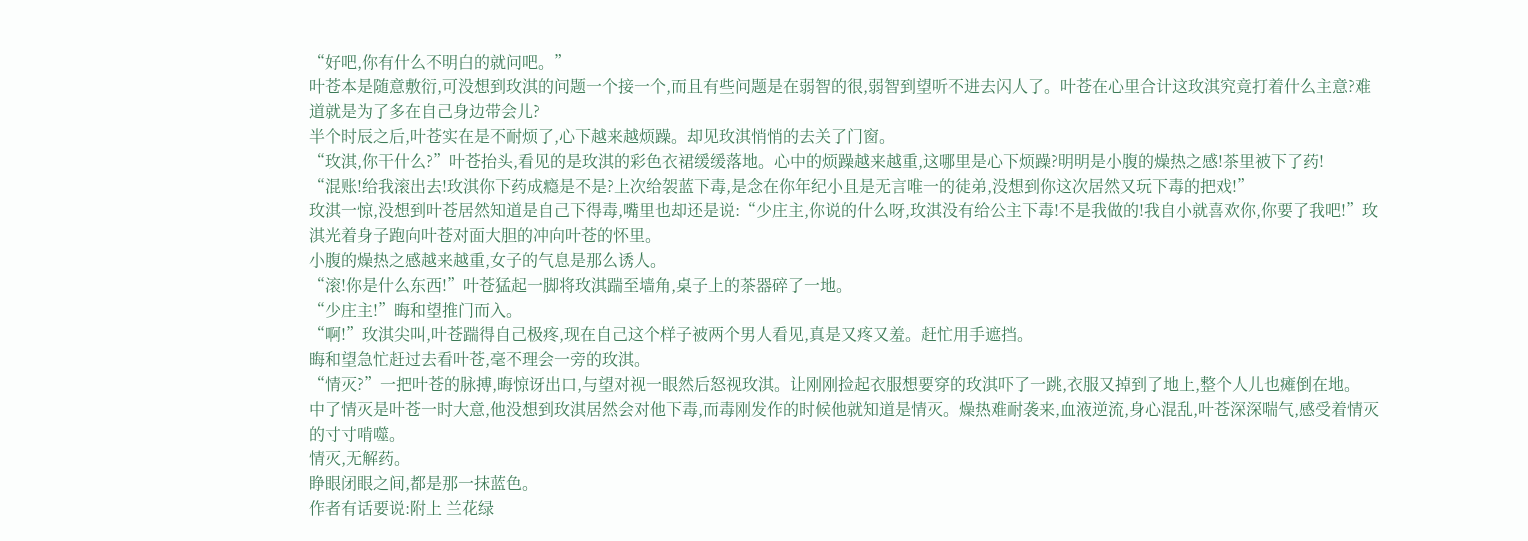“好吧,你有什么不明白的就问吧。”
叶苍本是随意敷衍,可没想到玫淇的问题一个接一个,而且有些问题是在弱智的很,弱智到望听不进去闪人了。叶苍在心里合计这玫淇究竟打着什么主意?难道就是为了多在自己身边带会儿?
半个时辰之后,叶苍实在是不耐烦了,心下越来越烦躁。却见玫淇悄悄的去关了门窗。
“玫淇,你干什么?”叶苍抬头,看见的是玫淇的彩色衣裙缓缓落地。心中的烦躁越来越重,这哪里是心下烦躁?明明是小腹的燥热之感!茶里被下了药!
“混账!给我滚出去!玫淇你下药成瘾是不是?上次给袈蓝下毒,是念在你年纪小且是无言唯一的徒弟,没想到你这次居然又玩下毒的把戏!”
玫淇一惊,没想到叶苍居然知道是自己下得毒,嘴里也却还是说:“少庄主,你说的什么呀,玫淇没有给公主下毒!不是我做的!我自小就喜欢你,你要了我吧!”玫淇光着身子跑向叶苍对面大胆的冲向叶苍的怀里。
小腹的燥热之感越来越重,女子的气息是那么诱人。
“滚!你是什么东西!”叶苍猛起一脚将玫淇踹至墙角,桌子上的茶器碎了一地。
“少庄主!”晦和望推门而入。
“啊!”玫淇尖叫,叶苍踹得自己极疼,现在自己这个样子被两个男人看见,真是又疼又羞。赶忙用手遮挡。
晦和望急忙赶过去看叶苍,毫不理会一旁的玫淇。
“情灭?”一把叶苍的脉搏,晦惊讶出口,与望对视一眼然后怒视玫淇。让刚刚捡起衣服想要穿的玫淇吓了一跳,衣服又掉到了地上,整个人儿也瘫倒在地。
中了情灭是叶苍一时大意,他没想到玫淇居然会对他下毒,而毒刚发作的时候他就知道是情灭。燥热难耐袭来,血液逆流,身心混乱,叶苍深深喘气,感受着情灭的寸寸啃噬。
情灭,无解药。
睁眼闭眼之间,都是那一抹蓝色。
作者有话要说:附上 兰花绿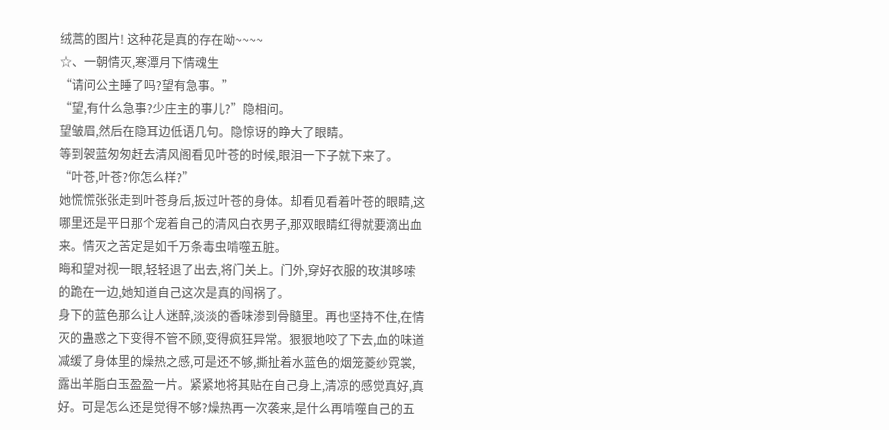绒蒿的图片! 这种花是真的存在呦~~~~
☆、一朝情灭,寒潭月下情魂生
“请问公主睡了吗?望有急事。”
“望,有什么急事?少庄主的事儿?”隐相问。
望皱眉,然后在隐耳边低语几句。隐惊讶的睁大了眼睛。
等到袈蓝匆匆赶去清风阁看见叶苍的时候,眼泪一下子就下来了。
“叶苍,叶苍?你怎么样?”
她慌慌张张走到叶苍身后,扳过叶苍的身体。却看见看着叶苍的眼睛,这哪里还是平日那个宠着自己的清风白衣男子,那双眼睛红得就要滴出血来。情灭之苦定是如千万条毒虫啃噬五脏。
晦和望对视一眼,轻轻退了出去,将门关上。门外,穿好衣服的玫淇哆嗦的跪在一边,她知道自己这次是真的闯祸了。
身下的蓝色那么让人迷醉,淡淡的香味渗到骨髓里。再也坚持不住,在情灭的蛊惑之下变得不管不顾,变得疯狂异常。狠狠地咬了下去,血的味道减缓了身体里的燥热之感,可是还不够,撕扯着水蓝色的烟笼菱纱霓裳,露出羊脂白玉盈盈一片。紧紧地将其贴在自己身上,清凉的感觉真好,真好。可是怎么还是觉得不够?燥热再一次袭来,是什么再啃噬自己的五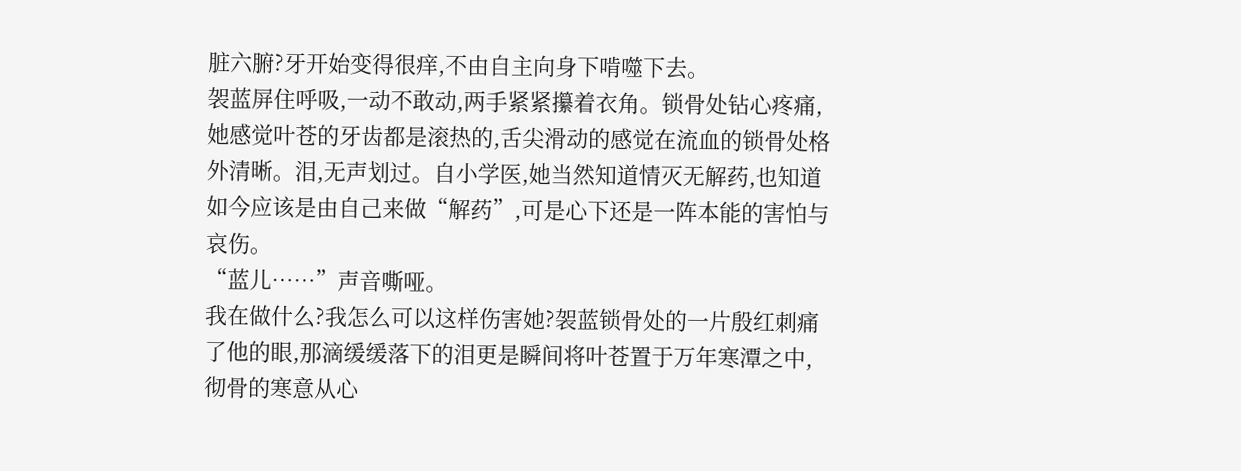脏六腑?牙开始变得很痒,不由自主向身下啃噬下去。
袈蓝屏住呼吸,一动不敢动,两手紧紧攥着衣角。锁骨处钻心疼痛,她感觉叶苍的牙齿都是滚热的,舌尖滑动的感觉在流血的锁骨处格外清晰。泪,无声划过。自小学医,她当然知道情灭无解药,也知道如今应该是由自己来做“解药”,可是心下还是一阵本能的害怕与哀伤。
“蓝儿……”声音嘶哑。
我在做什么?我怎么可以这样伤害她?袈蓝锁骨处的一片殷红刺痛了他的眼,那滴缓缓落下的泪更是瞬间将叶苍置于万年寒潭之中,彻骨的寒意从心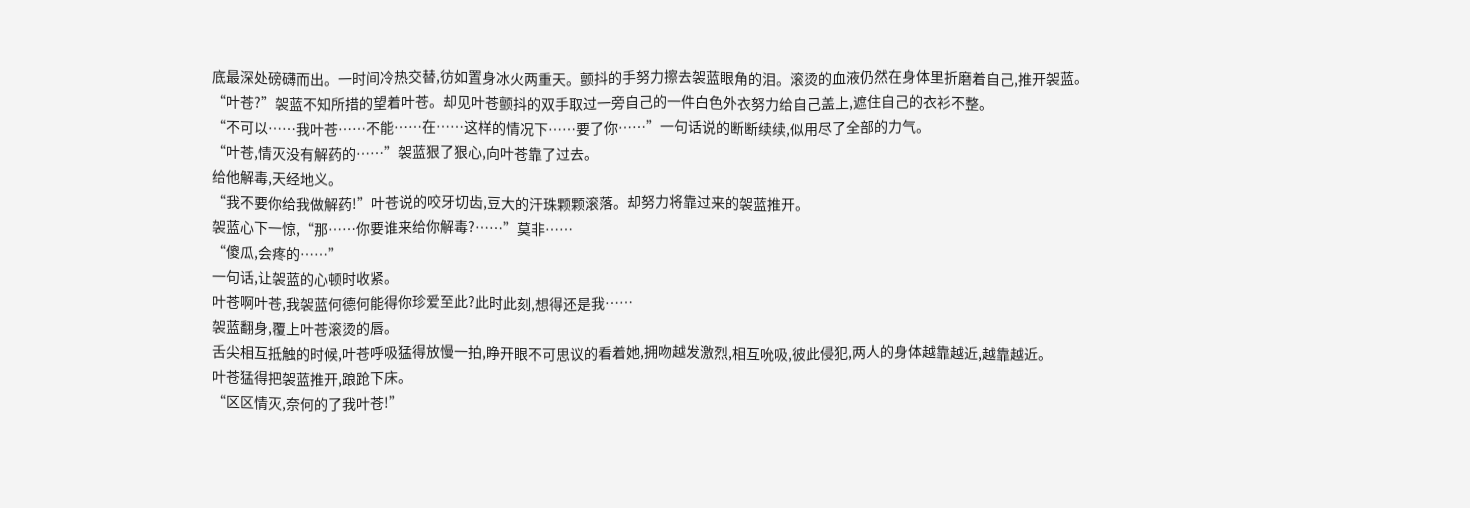底最深处磅礴而出。一时间冷热交替,彷如置身冰火两重天。颤抖的手努力擦去袈蓝眼角的泪。滚烫的血液仍然在身体里折磨着自己,推开袈蓝。
“叶苍?”袈蓝不知所措的望着叶苍。却见叶苍颤抖的双手取过一旁自己的一件白色外衣努力给自己盖上,遮住自己的衣衫不整。
“不可以……我叶苍……不能……在……这样的情况下……要了你……”一句话说的断断续续,似用尽了全部的力气。
“叶苍,情灭没有解药的……”袈蓝狠了狠心,向叶苍靠了过去。
给他解毒,天经地义。
“我不要你给我做解药!”叶苍说的咬牙切齿,豆大的汗珠颗颗滚落。却努力将靠过来的袈蓝推开。
袈蓝心下一惊,“那……你要谁来给你解毒?……”莫非……
“傻瓜,会疼的……”
一句话,让袈蓝的心顿时收紧。
叶苍啊叶苍,我袈蓝何德何能得你珍爱至此?此时此刻,想得还是我……
袈蓝翻身,覆上叶苍滚烫的唇。
舌尖相互抵触的时候,叶苍呼吸猛得放慢一拍,睁开眼不可思议的看着她,拥吻越发激烈,相互吮吸,彼此侵犯,两人的身体越靠越近,越靠越近。
叶苍猛得把袈蓝推开,踉跄下床。
“区区情灭,奈何的了我叶苍!”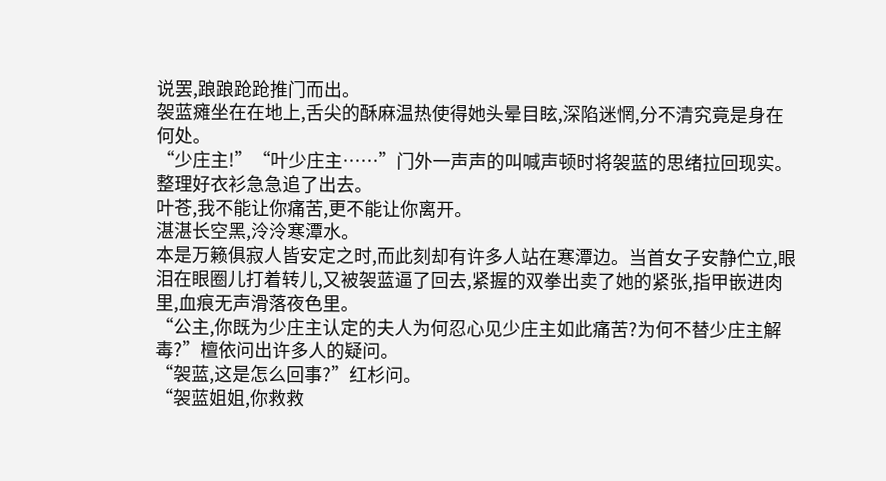说罢,踉踉跄跄推门而出。
袈蓝瘫坐在在地上,舌尖的酥麻温热使得她头晕目眩,深陷迷惘,分不清究竟是身在何处。
“少庄主!”“叶少庄主……”门外一声声的叫喊声顿时将袈蓝的思绪拉回现实。整理好衣衫急急追了出去。
叶苍,我不能让你痛苦,更不能让你离开。
湛湛长空黑,泠泠寒潭水。
本是万籁俱寂人皆安定之时,而此刻却有许多人站在寒潭边。当首女子安静伫立,眼泪在眼圈儿打着转儿,又被袈蓝逼了回去,紧握的双拳出卖了她的紧张,指甲嵌进肉里,血痕无声滑落夜色里。
“公主,你既为少庄主认定的夫人为何忍心见少庄主如此痛苦?为何不替少庄主解毒?”檀依问出许多人的疑问。
“袈蓝,这是怎么回事?”红杉问。
“袈蓝姐姐,你救救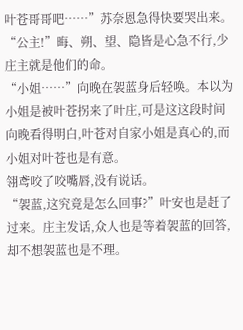叶苍哥哥吧……”苏奈恩急得快要哭出来。
“公主!”晦、朔、望、隐皆是心急不行,少庄主就是他们的命。
“小姐……”向晚在袈蓝身后轻唤。本以为小姐是被叶苍拐来了叶庄,可是这这段时间向晚看得明白,叶苍对自家小姐是真心的,而小姐对叶苍也是有意。
翎鸢咬了咬嘴唇,没有说话。
“袈蓝,这究竟是怎么回事?”叶安也是赶了过来。庄主发话,众人也是等着袈蓝的回答,却不想袈蓝也是不理。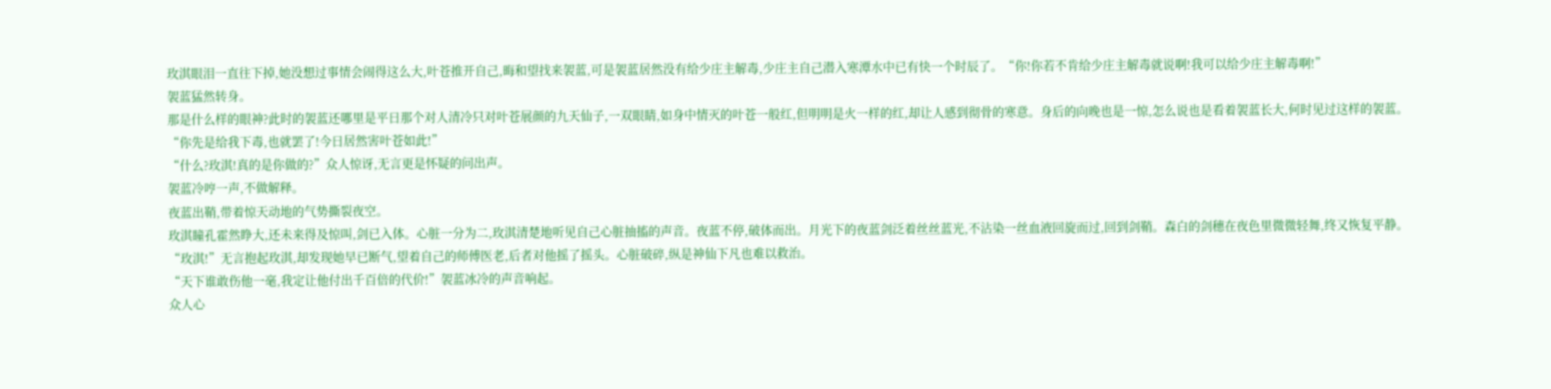玫淇眼泪一直往下掉,她没想过事情会闹得这么大,叶苍推开自己,晦和望找来袈蓝,可是袈蓝居然没有给少庄主解毒,少庄主自己潜入寒潭水中已有快一个时辰了。“你!你若不肯给少庄主解毒就说啊!我可以给少庄主解毒啊!”
袈蓝猛然转身。
那是什么样的眼神?此时的袈蓝还哪里是平日那个对人清冷只对叶苍展颜的九天仙子,一双眼睛,如身中情灭的叶苍一般红,但明明是火一样的红,却让人感到彻骨的寒意。身后的向晚也是一惊,怎么说也是看着袈蓝长大,何时见过这样的袈蓝。
“你先是给我下毒,也就罢了!今日居然害叶苍如此!”
“什么?玫淇!真的是你做的?”众人惊讶,无言更是怀疑的问出声。
袈蓝冷哼一声,不做解释。
夜蓝出鞘,带着惊天动地的气势撕裂夜空。
玫淇瞳孔霍然睁大,还未来得及惊叫,剑已入体。心脏一分为二,玫淇清楚地听见自己心脏抽搐的声音。夜蓝不停,破体而出。月光下的夜蓝剑泛着丝丝蓝光,不沾染一丝血液回旋而过,回到剑鞘。森白的剑穗在夜色里微微轻舞,终又恢复平静。
“玫淇!”无言抱起玫淇,却发现她早已断气,望着自己的师傅医老,后者对他摇了摇头。心脏破碎,纵是神仙下凡也难以救治。
“天下谁敢伤他一毫,我定让他付出千百倍的代价!”袈蓝冰冷的声音响起。
众人心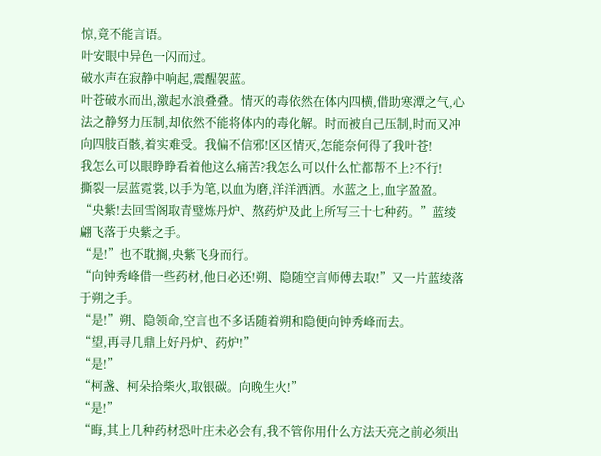惊,竟不能言语。
叶安眼中异色一闪而过。
破水声在寂静中响起,震醒袈蓝。
叶苍破水而出,激起水浪叠叠。情灭的毒依然在体内四横,借助寒潭之气,心法之静努力压制,却依然不能将体内的毒化解。时而被自己压制,时而又冲向四肢百骸,着实难受。我偏不信邪!区区情灭,怎能奈何得了我叶苍!
我怎么可以眼睁睁看着他这么痛苦?我怎么可以什么忙都帮不上?不行!
撕裂一层蓝霓裳,以手为笔,以血为磨,洋洋洒洒。水蓝之上,血字盈盈。
“央紫!去回雪阁取青璧炼丹炉、熬药炉及此上所写三十七种药。”蓝绫翩飞落于央紫之手。
“是!”也不耽搁,央紫飞身而行。
“向钟秀峰借一些药材,他日必还!朔、隐随空言师傅去取!”又一片蓝绫落于朔之手。
“是!”朔、隐领命,空言也不多话随着朔和隐便向钟秀峰而去。
“望,再寻几鼎上好丹炉、药炉!”
“是!”
“柯盏、柯朵拾柴火,取银碳。向晚生火!”
“是!”
“晦,其上几种药材恐叶庄未必会有,我不管你用什么方法天亮之前必须出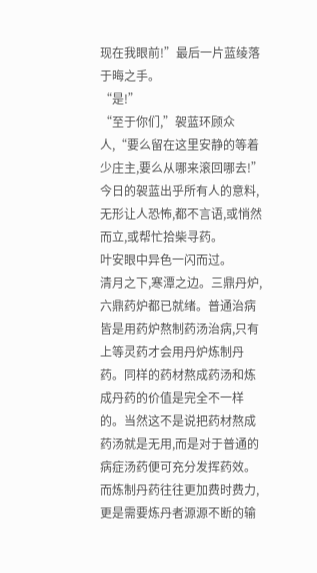现在我眼前!”最后一片蓝绫落于晦之手。
“是!”
“至于你们,”袈蓝环顾众人,“要么留在这里安静的等着少庄主,要么从哪来滚回哪去!”
今日的袈蓝出乎所有人的意料,无形让人恐怖,都不言语,或悄然而立,或帮忙拾柴寻药。
叶安眼中异色一闪而过。
清月之下,寒潭之边。三鼎丹炉,六鼎药炉都已就绪。普通治病皆是用药炉熬制药汤治病,只有上等灵药才会用丹炉炼制丹药。同样的药材熬成药汤和炼成丹药的价值是完全不一样的。当然这不是说把药材熬成药汤就是无用,而是对于普通的病症汤药便可充分发挥药效。而炼制丹药往往更加费时费力,更是需要炼丹者源源不断的输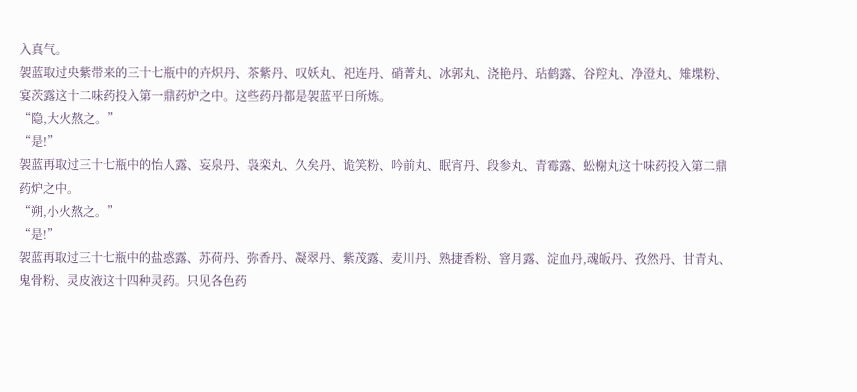入真气。
袈蓝取过央紫带来的三十七瓶中的卉炽丹、茶紫丹、叹妖丸、祀连丹、硝菁丸、冰郭丸、浇艳丹、玷鹤露、谷羫丸、净澄丸、雉堞粉、宴茨露这十二味药投入第一鼎药炉之中。这些药丹都是袈蓝平日所炼。
“隐,大火熬之。”
“是!”
袈蓝再取过三十七瓶中的怡人露、妄泉丹、袅栾丸、久矣丹、诡笑粉、吟前丸、眠宵丹、段参丸、青霉露、蚣榭丸这十味药投入第二鼎药炉之中。
“朔,小火熬之。”
“是!”
袈蓝再取过三十七瓶中的盐惑露、苏荷丹、弥香丹、凝翠丹、紫茂露、麦川丹、熟捷香粉、窨月露、淀血丹,魂皈丹、孜然丹、甘青丸、鬼骨粉、灵皮液这十四种灵药。只见各色药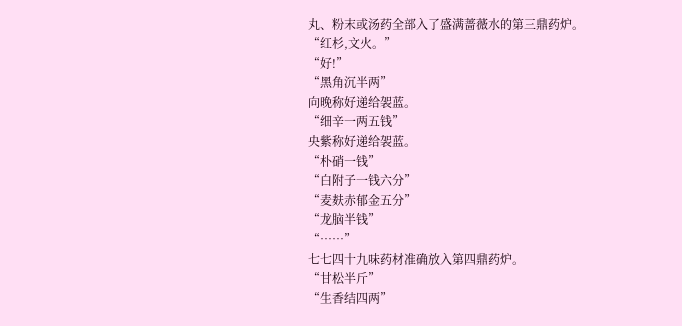丸、粉末或汤药全部入了盛满蔷薇水的第三鼎药炉。
“红杉,文火。”
“好!”
“黑角沉半两”
向晚称好递给袈蓝。
“细辛一两五钱”
央紫称好递给袈蓝。
“朴硝一钱”
“白附子一钱六分”
“麦麸赤郁金五分”
“龙脑半钱”
“……”
七七四十九味药材准确放入第四鼎药炉。
“甘松半斤”
“生香结四两”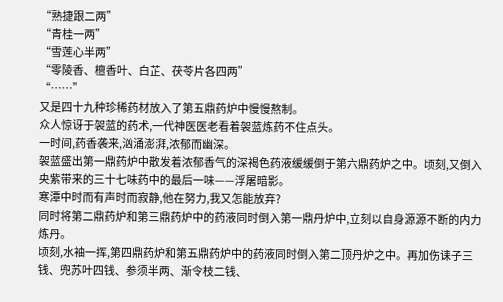“熟捷跟二两”
“青桂一两”
“雪莲心半两”
“零陵香、檀香叶、白芷、茯苓片各四两”
“……”
又是四十九种珍稀药材放入了第五鼎药炉中慢慢熬制。
众人惊讶于袈蓝的药术,一代神医医老看着袈蓝炼药不住点头。
一时间,药香袭来,汹涌澎湃,浓郁而幽深。
袈蓝盛出第一鼎药炉中散发着浓郁香气的深褐色药液缓缓倒于第六鼎药炉之中。顷刻,又倒入央紫带来的三十七味药中的最后一味——浮屠暗影。
寒潭中时而有声时而寂静,他在努力,我又怎能放弃?
同时将第二鼎药炉和第三鼎药炉中的药液同时倒入第一鼎丹炉中,立刻以自身源源不断的内力炼丹。
顷刻,水袖一挥,第四鼎药炉和第五鼎药炉中的药液同时倒入第二顶丹炉之中。再加伤诔子三钱、兜苏叶四钱、参须半两、渐令枝二钱、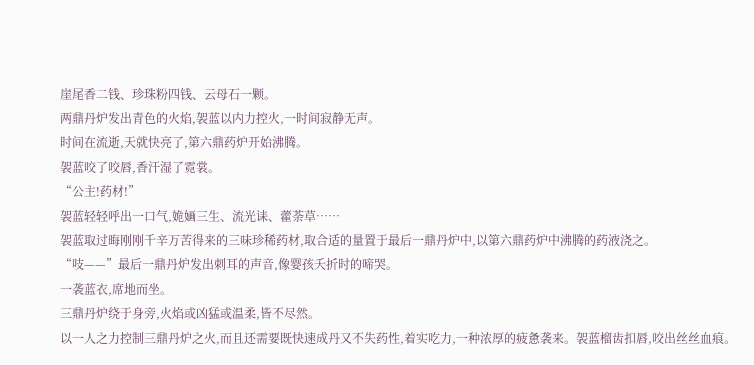崖尾香二钱、珍珠粉四钱、云母石一颗。
两鼎丹炉发出青色的火焰,袈蓝以内力控火,一时间寂静无声。
时间在流逝,天就快亮了,第六鼎药炉开始沸腾。
袈蓝咬了咬唇,香汗湿了霓裳。
“公主!药材!”
袈蓝轻轻呼出一口气,姽婳三生、流光诔、藿荼草……
袈蓝取过晦刚刚千辛万苦得来的三味珍稀药材,取合适的量置于最后一鼎丹炉中,以第六鼎药炉中沸腾的药液浇之。
“吱——”最后一鼎丹炉发出刺耳的声音,像婴孩夭折时的啼哭。
一袭蓝衣,席地而坐。
三鼎丹炉绕于身旁,火焰或凶猛或温柔,皆不尽然。
以一人之力控制三鼎丹炉之火,而且还需要既快速成丹又不失药性,着实吃力,一种浓厚的疲惫袭来。袈蓝榴齿扣唇,咬出丝丝血痕。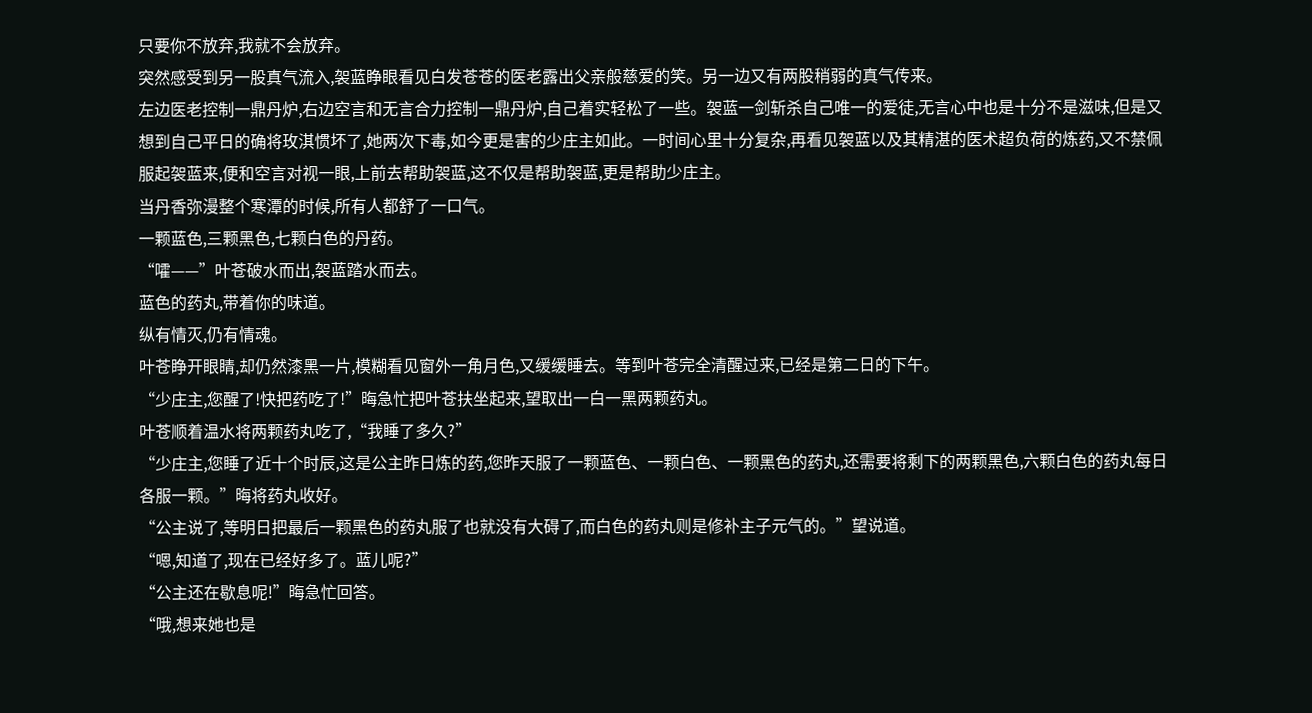只要你不放弃,我就不会放弃。
突然感受到另一股真气流入,袈蓝睁眼看见白发苍苍的医老露出父亲般慈爱的笑。另一边又有两股稍弱的真气传来。
左边医老控制一鼎丹炉,右边空言和无言合力控制一鼎丹炉,自己着实轻松了一些。袈蓝一剑斩杀自己唯一的爱徒,无言心中也是十分不是滋味,但是又想到自己平日的确将玫淇惯坏了,她两次下毒,如今更是害的少庄主如此。一时间心里十分复杂,再看见袈蓝以及其精湛的医术超负荷的炼药,又不禁佩服起袈蓝来,便和空言对视一眼,上前去帮助袈蓝,这不仅是帮助袈蓝,更是帮助少庄主。
当丹香弥漫整个寒潭的时候,所有人都舒了一口气。
一颗蓝色,三颗黑色,七颗白色的丹药。
“嚯——”叶苍破水而出,袈蓝踏水而去。
蓝色的药丸,带着你的味道。
纵有情灭,仍有情魂。
叶苍睁开眼睛,却仍然漆黑一片,模糊看见窗外一角月色,又缓缓睡去。等到叶苍完全清醒过来,已经是第二日的下午。
“少庄主,您醒了!快把药吃了!”晦急忙把叶苍扶坐起来,望取出一白一黑两颗药丸。
叶苍顺着温水将两颗药丸吃了,“我睡了多久?”
“少庄主,您睡了近十个时辰,这是公主昨日炼的药,您昨天服了一颗蓝色、一颗白色、一颗黑色的药丸,还需要将剩下的两颗黑色,六颗白色的药丸每日各服一颗。”晦将药丸收好。
“公主说了,等明日把最后一颗黑色的药丸服了也就没有大碍了,而白色的药丸则是修补主子元气的。”望说道。
“嗯,知道了,现在已经好多了。蓝儿呢?”
“公主还在歇息呢!”晦急忙回答。
“哦,想来她也是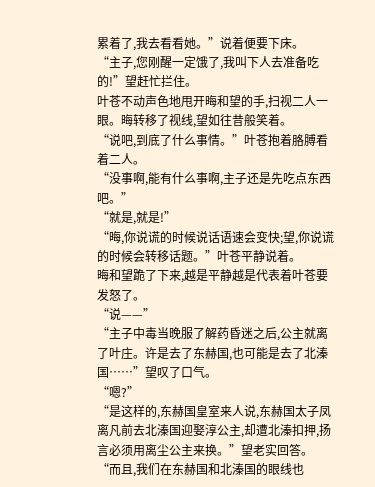累着了,我去看看她。”说着便要下床。
“主子,您刚醒一定饿了,我叫下人去准备吃的!”望赶忙拦住。
叶苍不动声色地甩开晦和望的手,扫视二人一眼。晦转移了视线,望如往昔般笑着。
“说吧,到底了什么事情。”叶苍抱着胳膊看着二人。
“没事啊,能有什么事啊,主子还是先吃点东西吧。”
“就是,就是!”
“晦,你说谎的时候说话语速会变快;望,你说谎的时候会转移话题。”叶苍平静说着。
晦和望跪了下来,越是平静越是代表着叶苍要发怒了。
“说——”
“主子中毒当晚服了解药昏迷之后,公主就离了叶庄。许是去了东赫国,也可能是去了北溱国……”望叹了口气。
“嗯?”
“是这样的,东赫国皇室来人说,东赫国太子凤离凡前去北溱国迎娶淳公主,却遭北溱扣押,扬言必须用离尘公主来换。”望老实回答。
“而且,我们在东赫国和北溱国的眼线也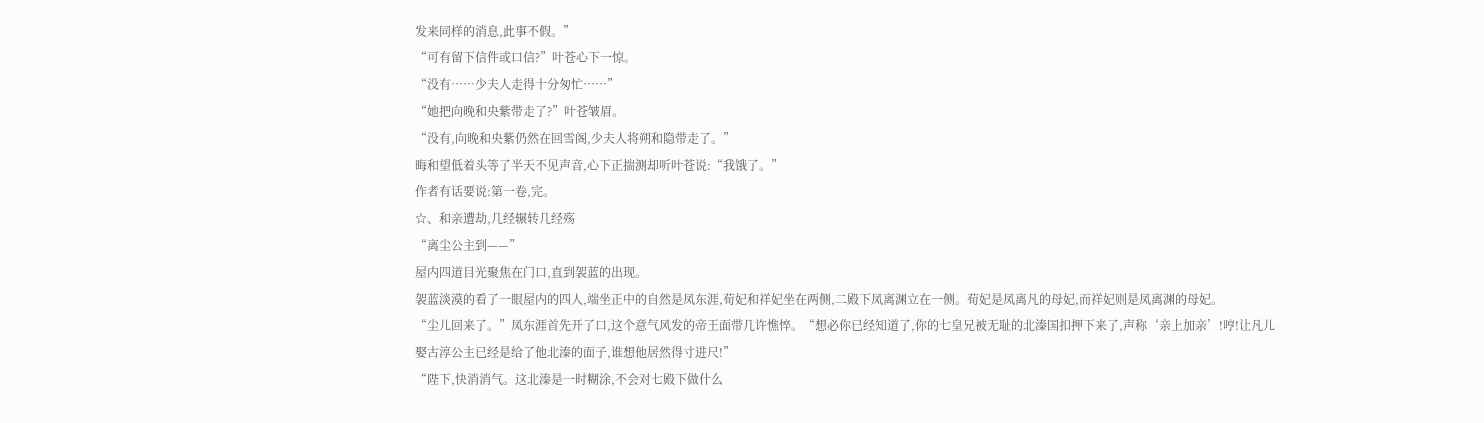发来同样的消息,此事不假。”
“可有留下信件或口信?”叶苍心下一惊。
“没有……少夫人走得十分匆忙……”
“她把向晚和央紫带走了?”叶苍皱眉。
“没有,向晚和央紫仍然在回雪阁,少夫人将朔和隐带走了。”
晦和望低着头等了半天不见声音,心下正揣测却听叶苍说:“我饿了。”
作者有话要说:第一卷,完。
☆、和亲遭劫,几经辗转几经殇
“离尘公主到——”
屋内四道目光聚焦在门口,直到袈蓝的出现。
袈蓝淡漠的看了一眼屋内的四人,端坐正中的自然是凤东涯,荀妃和祥妃坐在两侧,二殿下凤离渊立在一侧。荀妃是凤离凡的母妃,而祥妃则是凤离渊的母妃。
“尘儿回来了。”凤东涯首先开了口,这个意气风发的帝王面带几许憔悴。“想必你已经知道了,你的七皇兄被无耻的北溱国扣押下来了,声称‘亲上加亲’!哼!让凡儿娶古淳公主已经是给了他北溱的面子,谁想他居然得寸进尺!”
“陛下,快消消气。这北溱是一时糊涂,不会对七殿下做什么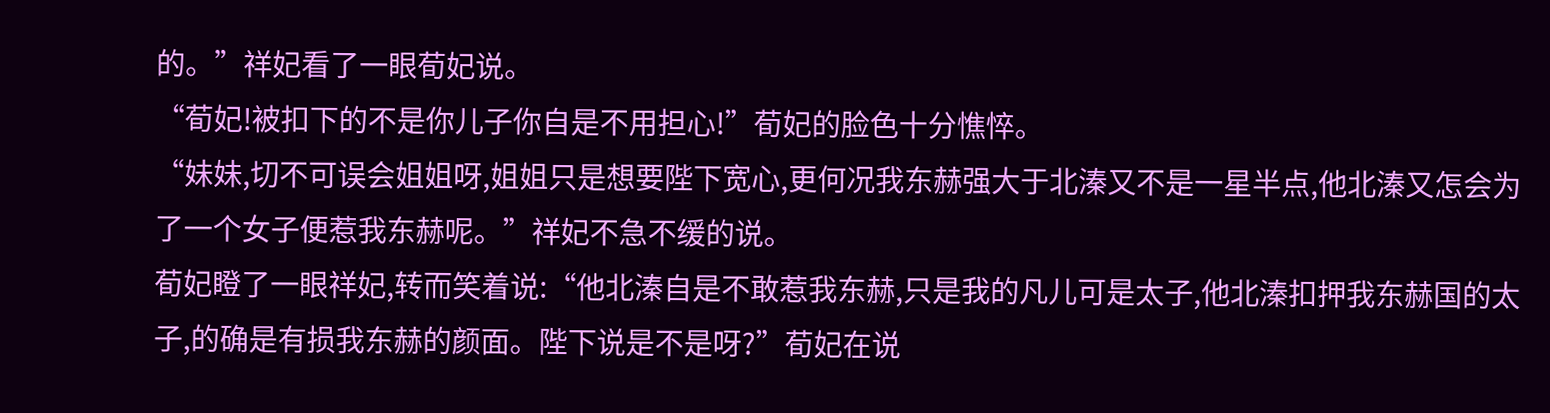的。”祥妃看了一眼荀妃说。
“荀妃!被扣下的不是你儿子你自是不用担心!”荀妃的脸色十分憔悴。
“妹妹,切不可误会姐姐呀,姐姐只是想要陛下宽心,更何况我东赫强大于北溱又不是一星半点,他北溱又怎会为了一个女子便惹我东赫呢。”祥妃不急不缓的说。
荀妃瞪了一眼祥妃,转而笑着说:“他北溱自是不敢惹我东赫,只是我的凡儿可是太子,他北溱扣押我东赫国的太子,的确是有损我东赫的颜面。陛下说是不是呀?”荀妃在说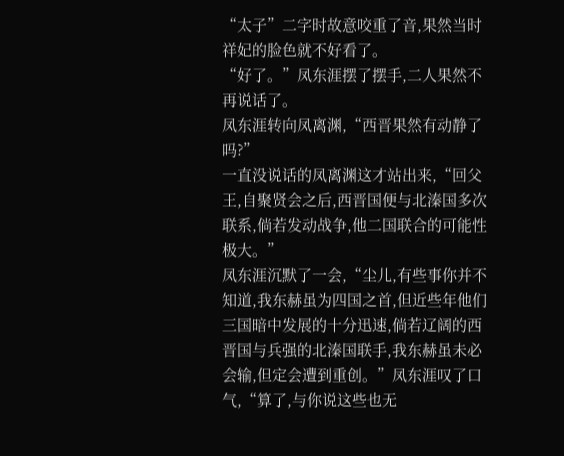“太子”二字时故意咬重了音,果然当时祥妃的脸色就不好看了。
“好了。”凤东涯摆了摆手,二人果然不再说话了。
凤东涯转向凤离渊,“西晋果然有动静了吗?”
一直没说话的凤离渊这才站出来,“回父王,自聚贤会之后,西晋国便与北溱国多次联系,倘若发动战争,他二国联合的可能性极大。”
凤东涯沉默了一会,“尘儿,有些事你并不知道,我东赫虽为四国之首,但近些年他们三国暗中发展的十分迅速,倘若辽阔的西晋国与兵强的北溱国联手,我东赫虽未必会输,但定会遭到重创。”凤东涯叹了口气,“算了,与你说这些也无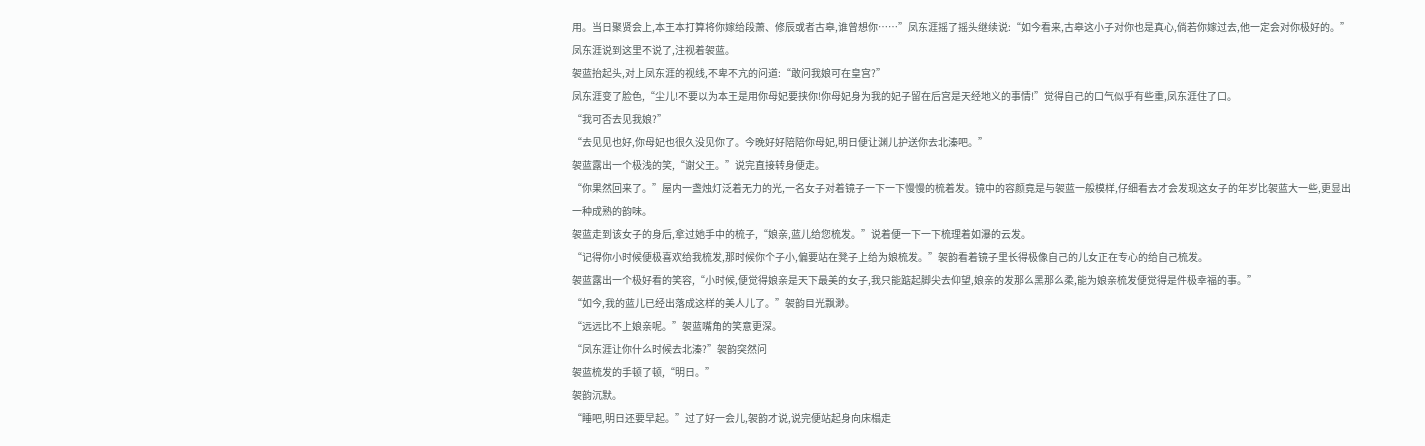用。当日聚贤会上,本王本打算将你嫁给段萧、修辰或者古皋,谁曾想你……”凤东涯摇了摇头继续说:“如今看来,古皋这小子对你也是真心,倘若你嫁过去,他一定会对你极好的。”凤东涯说到这里不说了,注视着袈蓝。
袈蓝抬起头,对上凤东涯的视线,不卑不亢的问道:“敢问我娘可在皇宫?”
凤东涯变了脸色,“尘儿!不要以为本王是用你母妃要挟你!你母妃身为我的妃子留在后宫是天经地义的事情!”觉得自己的口气似乎有些重,凤东涯住了口。
“我可否去见我娘?”
“去见见也好,你母妃也很久没见你了。今晚好好陪陪你母妃,明日便让渊儿护送你去北溱吧。”
袈蓝露出一个极浅的笑,“谢父王。”说完直接转身便走。
“你果然回来了。”屋内一盏烛灯泛着无力的光,一名女子对着镜子一下一下慢慢的梳着发。镜中的容颜竟是与袈蓝一般模样,仔细看去才会发现这女子的年岁比袈蓝大一些,更显出一种成熟的韵味。
袈蓝走到该女子的身后,拿过她手中的梳子,“娘亲,蓝儿给您梳发。”说着便一下一下梳理着如瀑的云发。
“记得你小时候便极喜欢给我梳发,那时候你个子小,偏要站在凳子上给为娘梳发。”袈韵看着镜子里长得极像自己的儿女正在专心的给自己梳发。
袈蓝露出一个极好看的笑容,“小时候,便觉得娘亲是天下最美的女子,我只能踮起脚尖去仰望,娘亲的发那么黑那么柔,能为娘亲梳发便觉得是件极幸福的事。”
“如今,我的蓝儿已经出落成这样的美人儿了。”袈韵目光飘渺。
“远远比不上娘亲呢。”袈蓝嘴角的笑意更深。
“凤东涯让你什么时候去北溱?”袈韵突然问
袈蓝梳发的手顿了顿,“明日。”
袈韵沉默。
“睡吧,明日还要早起。”过了好一会儿,袈韵才说,说完便站起身向床榻走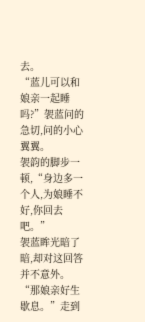去。
“蓝儿可以和娘亲一起睡吗?”袈蓝问的急切,问的小心翼翼。
袈韵的脚步一顿,“身边多一个人,为娘睡不好,你回去吧。”
袈蓝眸光暗了暗,却对这回答并不意外。
“那娘亲好生歇息。”走到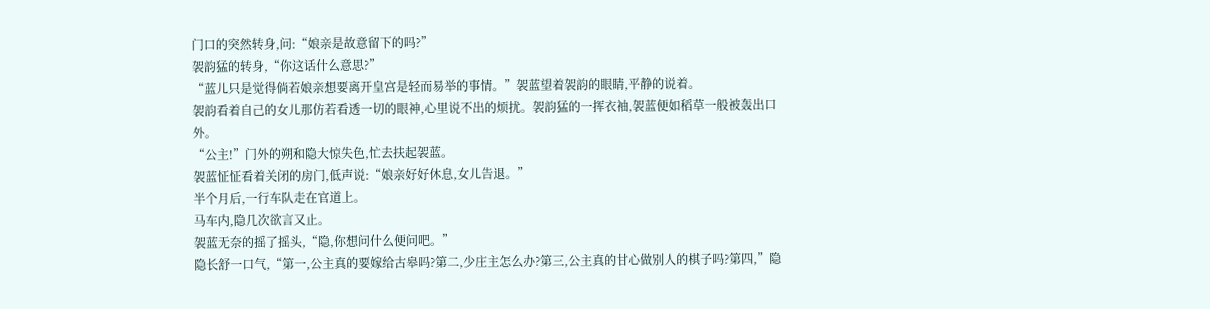门口的突然转身,问:“娘亲是故意留下的吗?”
袈韵猛的转身,“你这话什么意思?”
“蓝儿只是觉得倘若娘亲想要离开皇宫是轻而易举的事情。”袈蓝望着袈韵的眼睛,平静的说着。
袈韵看着自己的女儿那仿若看透一切的眼神,心里说不出的烦扰。袈韵猛的一挥衣袖,袈蓝便如稻草一般被轰出口外。
“公主!”门外的朔和隐大惊失色,忙去扶起袈蓝。
袈蓝怔怔看着关闭的房门,低声说:“娘亲好好休息,女儿告退。”
半个月后,一行车队走在官道上。
马车内,隐几次欲言又止。
袈蓝无奈的摇了摇头,“隐,你想问什么便问吧。”
隐长舒一口气,“第一,公主真的要嫁给古皋吗?第二,少庄主怎么办?第三,公主真的甘心做别人的棋子吗?第四,”隐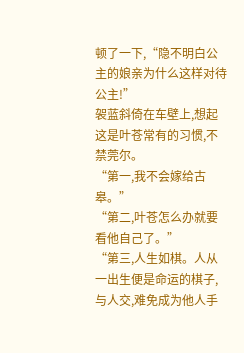顿了一下,“隐不明白公主的娘亲为什么这样对待公主!”
袈蓝斜倚在车壁上,想起这是叶苍常有的习惯,不禁莞尔。
“第一,我不会嫁给古皋。”
“第二,叶苍怎么办就要看他自己了。”
“第三,人生如棋。人从一出生便是命运的棋子,与人交,难免成为他人手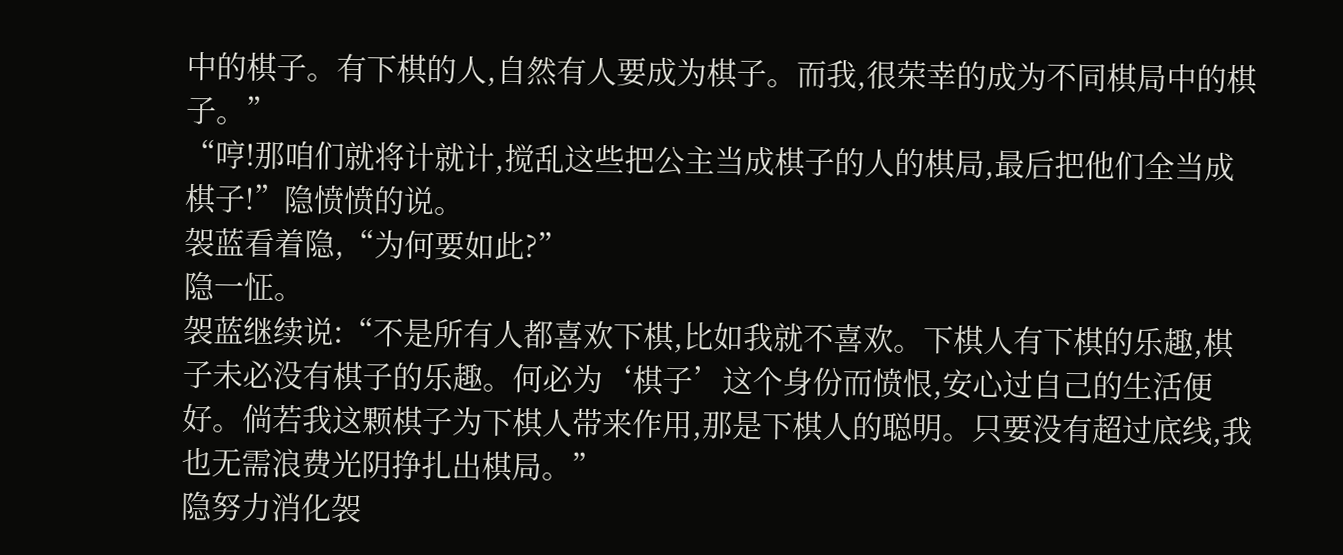中的棋子。有下棋的人,自然有人要成为棋子。而我,很荣幸的成为不同棋局中的棋子。”
“哼!那咱们就将计就计,搅乱这些把公主当成棋子的人的棋局,最后把他们全当成棋子!”隐愤愤的说。
袈蓝看着隐,“为何要如此?”
隐一怔。
袈蓝继续说:“不是所有人都喜欢下棋,比如我就不喜欢。下棋人有下棋的乐趣,棋子未必没有棋子的乐趣。何必为‘棋子’这个身份而愤恨,安心过自己的生活便好。倘若我这颗棋子为下棋人带来作用,那是下棋人的聪明。只要没有超过底线,我也无需浪费光阴挣扎出棋局。”
隐努力消化袈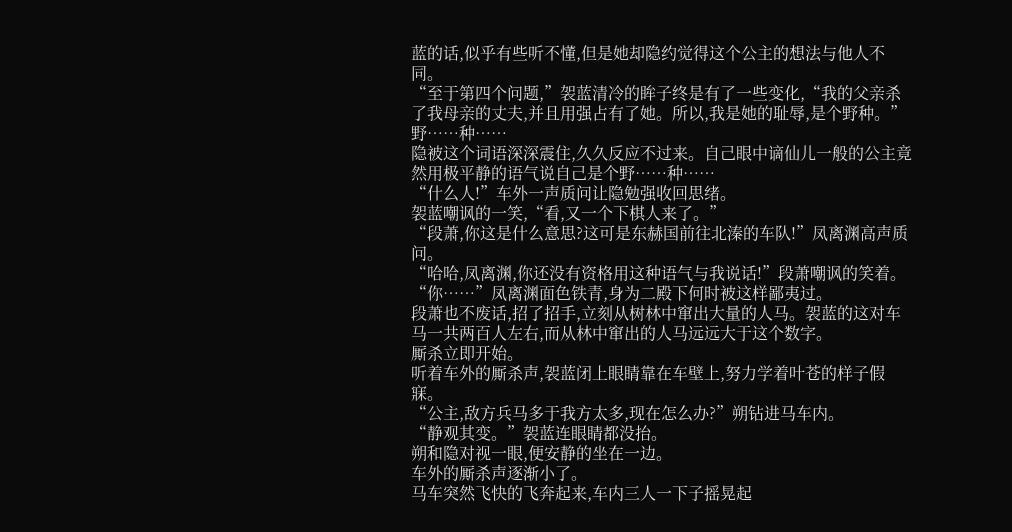蓝的话,似乎有些听不懂,但是她却隐约觉得这个公主的想法与他人不同。
“至于第四个问题,”袈蓝清冷的眸子终是有了一些变化,“我的父亲杀了我母亲的丈夫,并且用强占有了她。所以,我是她的耻辱,是个野种。”
野……种……
隐被这个词语深深震住,久久反应不过来。自己眼中谪仙儿一般的公主竟然用极平静的语气说自己是个野……种……
“什么人!”车外一声质问让隐勉强收回思绪。
袈蓝嘲讽的一笑,“看,又一个下棋人来了。”
“段萧,你这是什么意思?这可是东赫国前往北溱的车队!”凤离渊高声质问。
“哈哈,凤离渊,你还没有资格用这种语气与我说话!”段萧嘲讽的笑着。
“你……”凤离渊面色铁青,身为二殿下何时被这样鄙夷过。
段萧也不废话,招了招手,立刻从树林中窜出大量的人马。袈蓝的这对车马一共两百人左右,而从林中窜出的人马远远大于这个数字。
厮杀立即开始。
听着车外的厮杀声,袈蓝闭上眼睛靠在车壁上,努力学着叶苍的样子假寐。
“公主,敌方兵马多于我方太多,现在怎么办?”朔钻进马车内。
“静观其变。”袈蓝连眼睛都没抬。
朔和隐对视一眼,便安静的坐在一边。
车外的厮杀声逐渐小了。
马车突然飞快的飞奔起来,车内三人一下子摇晃起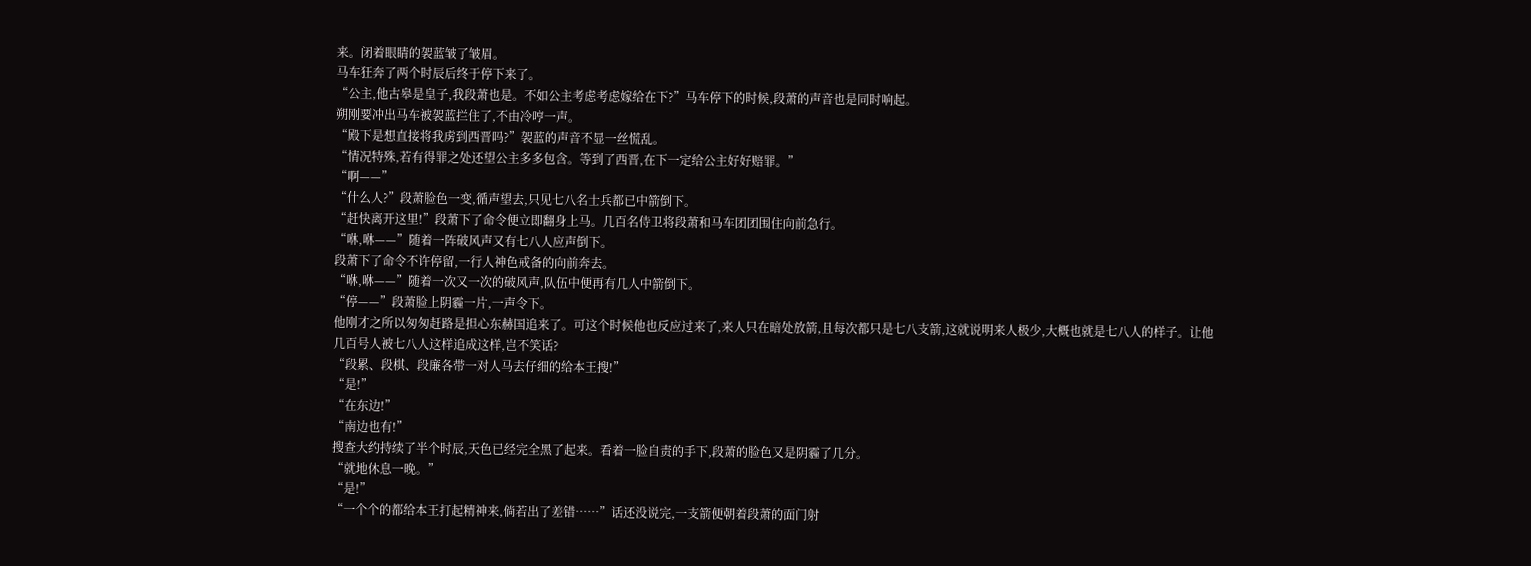来。闭着眼睛的袈蓝皱了皱眉。
马车狂奔了两个时辰后终于停下来了。
“公主,他古皋是皇子,我段萧也是。不如公主考虑考虑嫁给在下?”马车停下的时候,段萧的声音也是同时响起。
朔刚要冲出马车被袈蓝拦住了,不由冷哼一声。
“殿下是想直接将我虏到西晋吗?”袈蓝的声音不显一丝慌乱。
“情况特殊,若有得罪之处还望公主多多包含。等到了西晋,在下一定给公主好好赔罪。”
“啊——”
“什么人?”段萧脸色一变,循声望去,只见七八名士兵都已中箭倒下。
“赶快离开这里!”段萧下了命令便立即翻身上马。几百名侍卫将段萧和马车团团围住向前急行。
“咻,咻——”随着一阵破风声又有七八人应声倒下。
段萧下了命令不许停留,一行人神色戒备的向前奔去。
“咻,咻——”随着一次又一次的破风声,队伍中便再有几人中箭倒下。
“停——”段萧脸上阴霾一片,一声令下。
他刚才之所以匆匆赶路是担心东赫国追来了。可这个时候他也反应过来了,来人只在暗处放箭,且每次都只是七八支箭,这就说明来人极少,大概也就是七八人的样子。让他几百号人被七八人这样追成这样,岂不笑话?
“段累、段棋、段廉各带一对人马去仔细的给本王搜!”
“是!”
“在东边!”
“南边也有!”
搜查大约持续了半个时辰,天色已经完全黑了起来。看着一脸自责的手下,段萧的脸色又是阴霾了几分。
“就地休息一晚。”
“是!”
“一个个的都给本王打起精神来,倘若出了差错……”话还没说完,一支箭便朝着段萧的面门射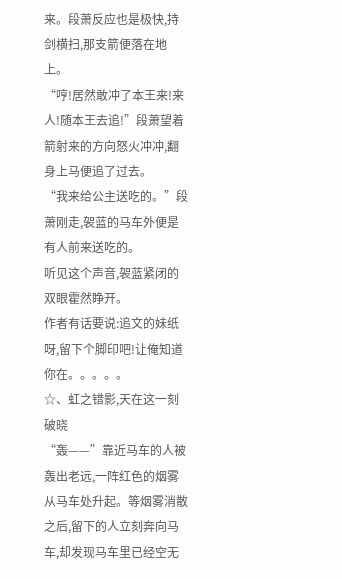来。段萧反应也是极快,持剑横扫,那支箭便落在地上。
“哼!居然敢冲了本王来!来人!随本王去追!”段萧望着箭射来的方向怒火冲冲,翻身上马便追了过去。
“我来给公主送吃的。”段萧刚走,袈蓝的马车外便是有人前来送吃的。
听见这个声音,袈蓝紧闭的双眼霍然睁开。
作者有话要说:追文的妹纸呀,留下个脚印吧!让俺知道你在。。。。。
☆、虹之错影,天在这一刻破晓
“轰——”靠近马车的人被轰出老远,一阵红色的烟雾从马车处升起。等烟雾消散之后,留下的人立刻奔向马车,却发现马车里已经空无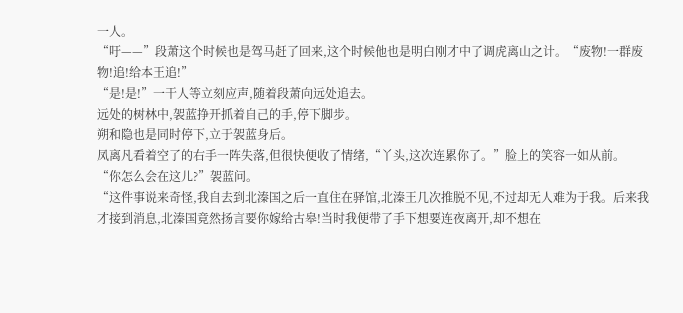一人。
“吁——”段萧这个时候也是驾马赶了回来,这个时候他也是明白刚才中了调虎离山之计。“废物!一群废物!追!给本王追!”
“是!是!”一干人等立刻应声,随着段萧向远处追去。
远处的树林中,袈蓝挣开抓着自己的手,停下脚步。
朔和隐也是同时停下,立于袈蓝身后。
凤离凡看着空了的右手一阵失落,但很快便收了情绪,“丫头,这次连累你了。”脸上的笑容一如从前。
“你怎么会在这儿?”袈蓝问。
“这件事说来奇怪,我自去到北溱国之后一直住在驿馆,北溱王几次推脱不见,不过却无人难为于我。后来我才接到消息,北溱国竟然扬言要你嫁给古皋!当时我便带了手下想要连夜离开,却不想在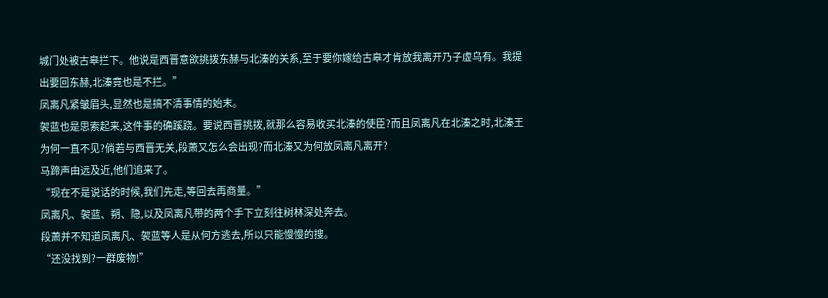城门处被古皋拦下。他说是西晋意欲挑拨东赫与北溱的关系,至于要你嫁给古皋才肯放我离开乃子虚乌有。我提出要回东赫,北溱竟也是不拦。”
凤离凡紧皱眉头,显然也是搞不清事情的始末。
袈蓝也是思索起来,这件事的确蹊跷。要说西晋挑拨,就那么容易收买北溱的使臣?而且凤离凡在北溱之时,北溱王为何一直不见?倘若与西晋无关,段萧又怎么会出现?而北溱又为何放凤离凡离开?
马蹄声由远及近,他们追来了。
“现在不是说话的时候,我们先走,等回去再商量。”
凤离凡、袈蓝、朔、隐,以及凤离凡带的两个手下立刻往树林深处奔去。
段萧并不知道凤离凡、袈蓝等人是从何方逃去,所以只能慢慢的搜。
“还没找到?一群废物!”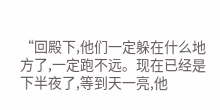“回殿下,他们一定躲在什么地方了,一定跑不远。现在已经是下半夜了,等到天一亮,他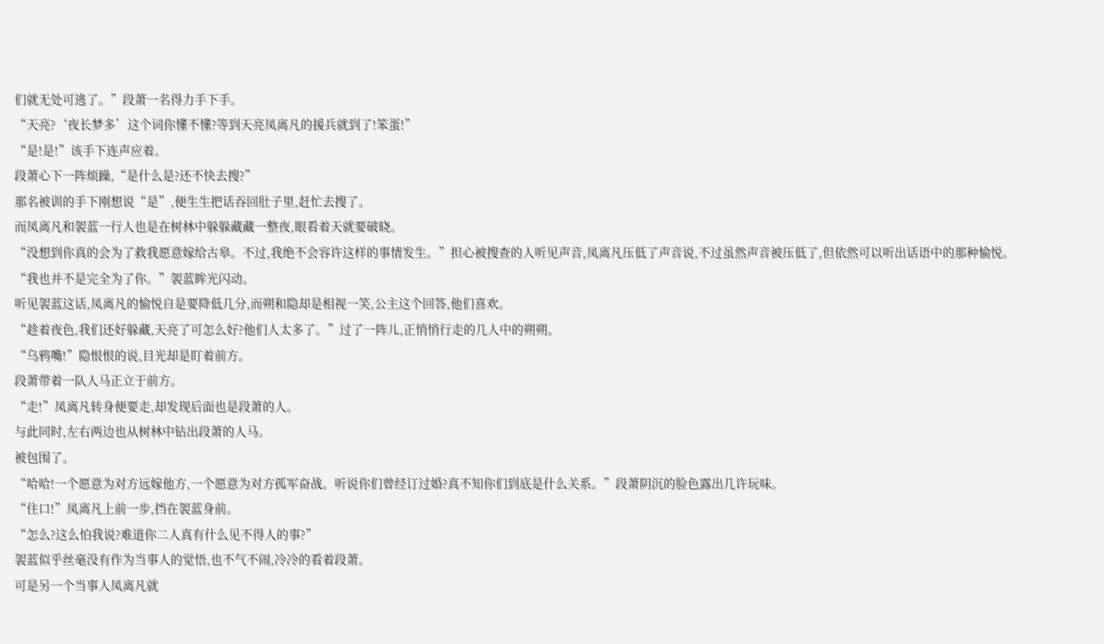们就无处可逃了。”段萧一名得力手下手。
“天亮?‘夜长梦多’这个词你懂不懂?等到天亮凤离凡的援兵就到了!笨蛋!”
“是!是!”该手下连声应着。
段萧心下一阵烦躁,“是什么是?还不快去搜?”
那名被训的手下刚想说“是”,便生生把话吞回肚子里,赶忙去搜了。
而凤离凡和袈蓝一行人也是在树林中躲躲藏藏一整夜,眼看着天就要破晓。
“没想到你真的会为了救我愿意嫁给古皋。不过,我绝不会容许这样的事情发生。”担心被搜查的人听见声音,凤离凡压低了声音说,不过虽然声音被压低了,但依然可以听出话语中的那种愉悦。
“我也并不是完全为了你。”袈蓝眸光闪动。
听见袈蓝这话,凤离凡的愉悦自是要降低几分,而朔和隐却是相视一笑,公主这个回答,他们喜欢。
“趁着夜色,我们还好躲藏,天亮了可怎么好?他们人太多了。”过了一阵儿,正悄悄行走的几人中的朔朔。
“乌鸦嘴!”隐恨恨的说,目光却是盯着前方。
段萧带着一队人马正立于前方。
“走!”凤离凡转身便要走,却发现后面也是段萧的人。
与此同时,左右两边也从树林中钻出段萧的人马。
被包围了。
“哈哈!一个愿意为对方远嫁他方,一个愿意为对方孤军奋战。听说你们曾经订过婚?真不知你们到底是什么关系。”段萧阴沉的脸色露出几许玩味。
“住口!”凤离凡上前一步,挡在袈蓝身前。
“怎么?这么怕我说?难道你二人真有什么见不得人的事?”
袈蓝似乎丝毫没有作为当事人的觉悟,也不气不闹,冷冷的看着段萧。
可是另一个当事人凤离凡就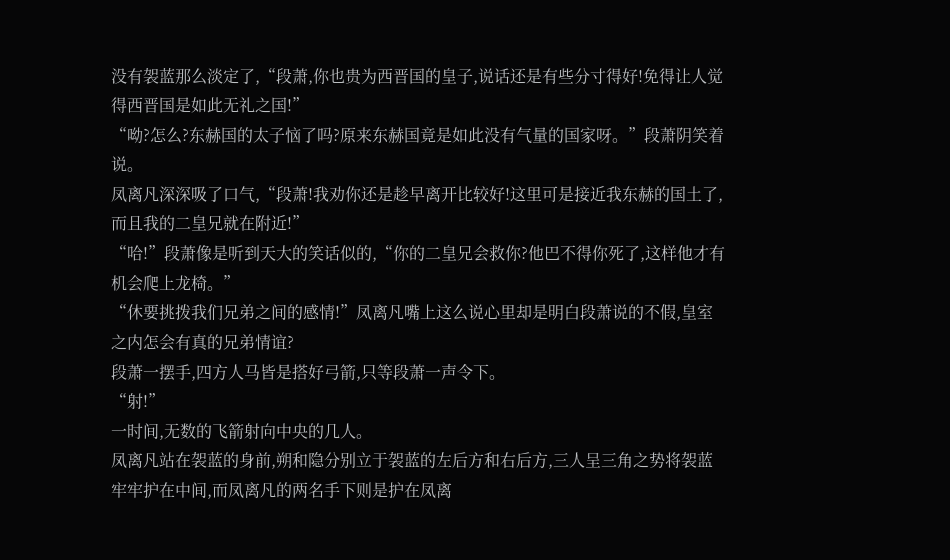没有袈蓝那么淡定了,“段萧,你也贵为西晋国的皇子,说话还是有些分寸得好!免得让人觉得西晋国是如此无礼之国!”
“呦?怎么?东赫国的太子恼了吗?原来东赫国竟是如此没有气量的国家呀。”段萧阴笑着说。
凤离凡深深吸了口气,“段萧!我劝你还是趁早离开比较好!这里可是接近我东赫的国土了,而且我的二皇兄就在附近!”
“哈!”段萧像是听到天大的笑话似的,“你的二皇兄会救你?他巴不得你死了,这样他才有机会爬上龙椅。”
“休要挑拨我们兄弟之间的感情!”凤离凡嘴上这么说心里却是明白段萧说的不假,皇室之内怎会有真的兄弟情谊?
段萧一摆手,四方人马皆是搭好弓箭,只等段萧一声令下。
“射!”
一时间,无数的飞箭射向中央的几人。
凤离凡站在袈蓝的身前,朔和隐分别立于袈蓝的左后方和右后方,三人呈三角之势将袈蓝牢牢护在中间,而凤离凡的两名手下则是护在凤离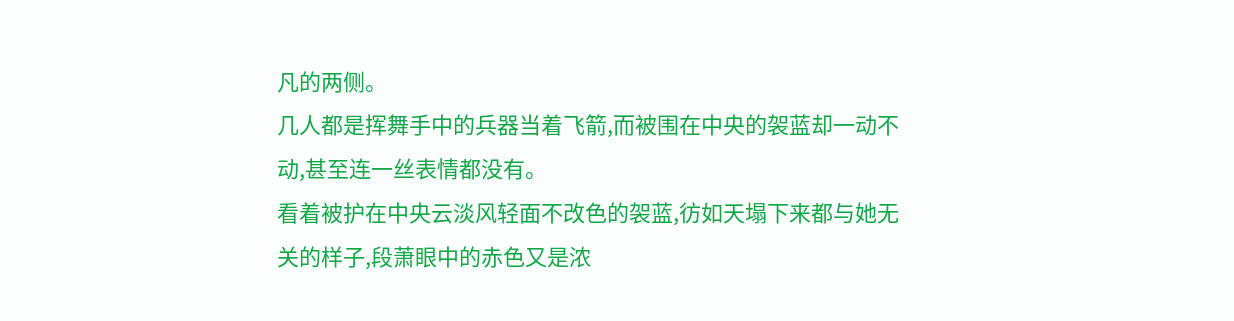凡的两侧。
几人都是挥舞手中的兵器当着飞箭,而被围在中央的袈蓝却一动不动,甚至连一丝表情都没有。
看着被护在中央云淡风轻面不改色的袈蓝,彷如天塌下来都与她无关的样子,段萧眼中的赤色又是浓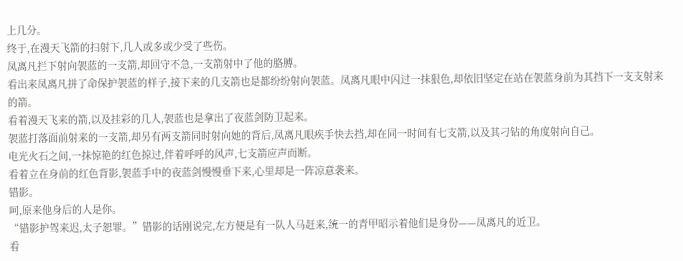上几分。
终于,在漫天飞箭的扫射下,几人或多或少受了些伤。
凤离凡拦下射向袈蓝的一支箭,却回守不急,一支箭射中了他的胳膊。
看出来凤离凡拼了命保护袈蓝的样子,接下来的几支箭也是都纷纷射向袈蓝。凤离凡眼中闪过一抹狠色,却依旧坚定在站在袈蓝身前为其挡下一支支射来的箭。
看着漫天飞来的箭,以及挂彩的几人,袈蓝也是拿出了夜蓝剑防卫起来。
袈蓝打落面前射来的一支箭,却另有两支箭同时射向她的背后,凤离凡眼疾手快去挡,却在同一时间有七支箭,以及其刁钻的角度射向自己。
电光火石之间,一抹惊艳的红色掠过,伴着呼呼的风声,七支箭应声而断。
看着立在身前的红色背影,袈蓝手中的夜蓝剑慢慢垂下来,心里却是一阵凉意袭来。
错影。
呵,原来他身后的人是你。
“错影护驾来迟,太子恕罪。”错影的话刚说完,左方便是有一队人马赶来,统一的青甲昭示着他们是身份——凤离凡的近卫。
看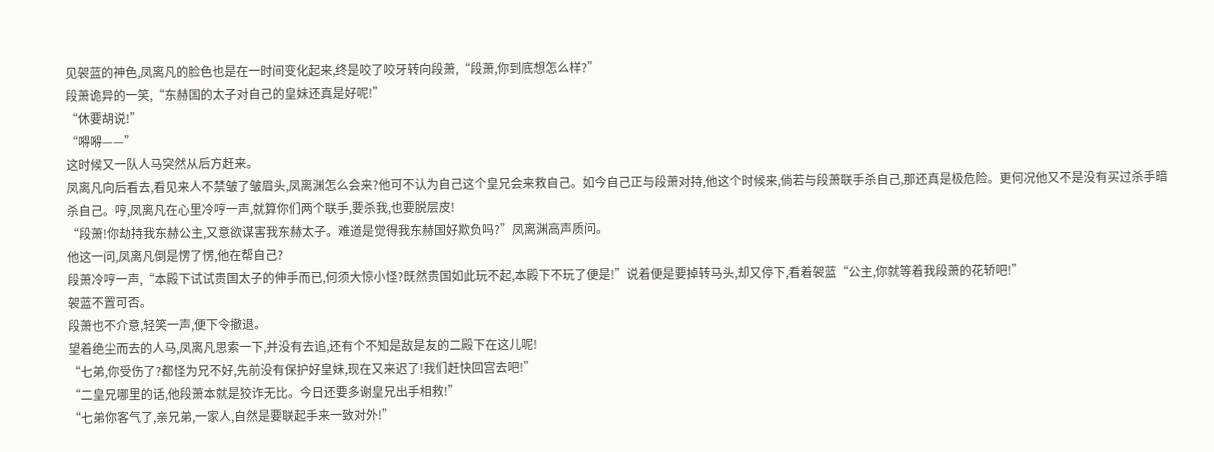见袈蓝的神色,凤离凡的脸色也是在一时间变化起来,终是咬了咬牙转向段萧,“段萧,你到底想怎么样?”
段萧诡异的一笑,“东赫国的太子对自己的皇妹还真是好呢!”
“休要胡说!”
“嘚嘚——”
这时候又一队人马突然从后方赶来。
凤离凡向后看去,看见来人不禁皱了皱眉头,凤离渊怎么会来?他可不认为自己这个皇兄会来救自己。如今自己正与段萧对持,他这个时候来,倘若与段萧联手杀自己,那还真是极危险。更何况他又不是没有买过杀手暗杀自己。哼,凤离凡在心里冷哼一声,就算你们两个联手,要杀我,也要脱层皮!
“段萧!你劫持我东赫公主,又意欲谋害我东赫太子。难道是觉得我东赫国好欺负吗?”凤离渊高声质问。
他这一问,凤离凡倒是愣了愣,他在帮自己?
段萧冷哼一声,“本殿下试试贵国太子的伸手而已,何须大惊小怪?既然贵国如此玩不起,本殿下不玩了便是!”说着便是要掉转马头,却又停下,看着袈蓝“公主,你就等着我段萧的花轿吧!”
袈蓝不置可否。
段萧也不介意,轻笑一声,便下令撤退。
望着绝尘而去的人马,凤离凡思索一下,并没有去追,还有个不知是敌是友的二殿下在这儿呢!
“七弟,你受伤了?都怪为兄不好,先前没有保护好皇妹,现在又来迟了!我们赶快回宫去吧!”
“二皇兄哪里的话,他段萧本就是狡诈无比。今日还要多谢皇兄出手相救!”
“七弟你客气了,亲兄弟,一家人,自然是要联起手来一致对外!”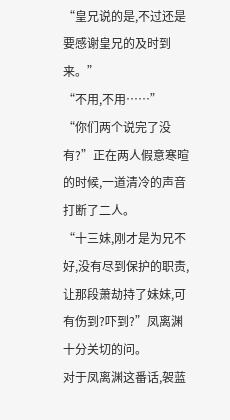“皇兄说的是,不过还是要感谢皇兄的及时到来。”
“不用,不用……”
“你们两个说完了没有?”正在两人假意寒暄的时候,一道清冷的声音打断了二人。
“十三妹,刚才是为兄不好,没有尽到保护的职责,让那段萧劫持了妹妹,可有伤到?吓到?”凤离渊十分关切的问。
对于凤离渊这番话,袈蓝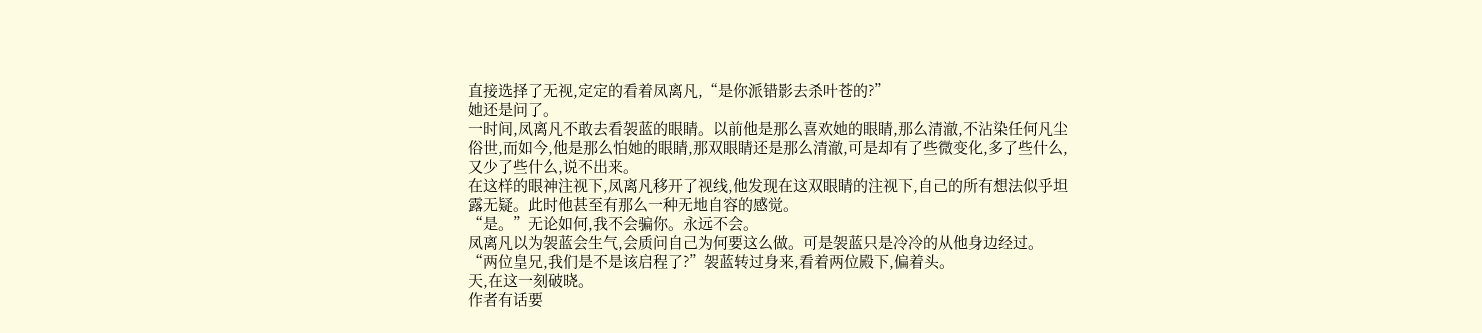直接选择了无视,定定的看着凤离凡,“是你派错影去杀叶苍的?”
她还是问了。
一时间,凤离凡不敢去看袈蓝的眼睛。以前他是那么喜欢她的眼睛,那么清澈,不沾染任何凡尘俗世,而如今,他是那么怕她的眼睛,那双眼睛还是那么清澈,可是却有了些微变化,多了些什么,又少了些什么,说不出来。
在这样的眼神注视下,凤离凡移开了视线,他发现在这双眼睛的注视下,自己的所有想法似乎坦露无疑。此时他甚至有那么一种无地自容的感觉。
“是。”无论如何,我不会骗你。永远不会。
凤离凡以为袈蓝会生气,会质问自己为何要这么做。可是袈蓝只是冷冷的从他身边经过。
“两位皇兄,我们是不是该启程了?”袈蓝转过身来,看着两位殿下,偏着头。
天,在这一刻破晓。
作者有话要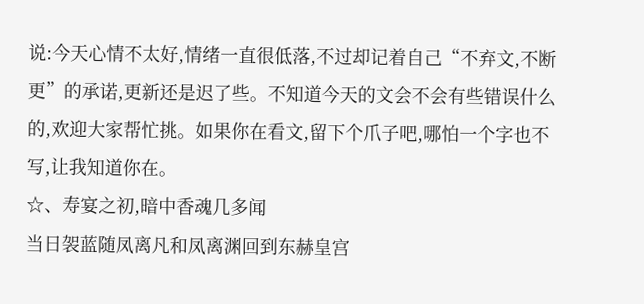说:今天心情不太好,情绪一直很低落,不过却记着自己“不弃文,不断更”的承诺,更新还是迟了些。不知道今天的文会不会有些错误什么的,欢迎大家帮忙挑。如果你在看文,留下个爪子吧,哪怕一个字也不写,让我知道你在。
☆、寿宴之初,暗中香魂几多闻
当日袈蓝随凤离凡和凤离渊回到东赫皇宫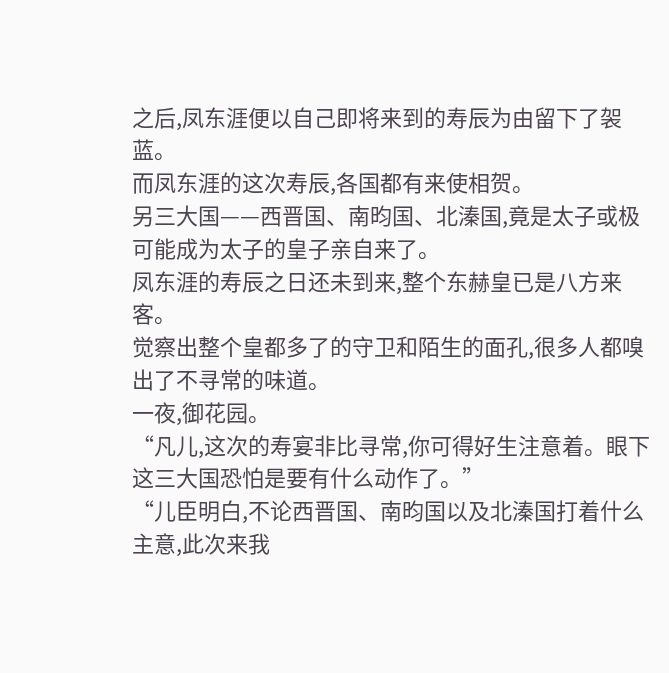之后,凤东涯便以自己即将来到的寿辰为由留下了袈蓝。
而凤东涯的这次寿辰,各国都有来使相贺。
另三大国——西晋国、南昀国、北溱国,竟是太子或极可能成为太子的皇子亲自来了。
凤东涯的寿辰之日还未到来,整个东赫皇已是八方来客。
觉察出整个皇都多了的守卫和陌生的面孔,很多人都嗅出了不寻常的味道。
一夜,御花园。
“凡儿,这次的寿宴非比寻常,你可得好生注意着。眼下这三大国恐怕是要有什么动作了。”
“儿臣明白,不论西晋国、南昀国以及北溱国打着什么主意,此次来我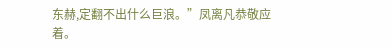东赫,定翻不出什么巨浪。”凤离凡恭敬应着。